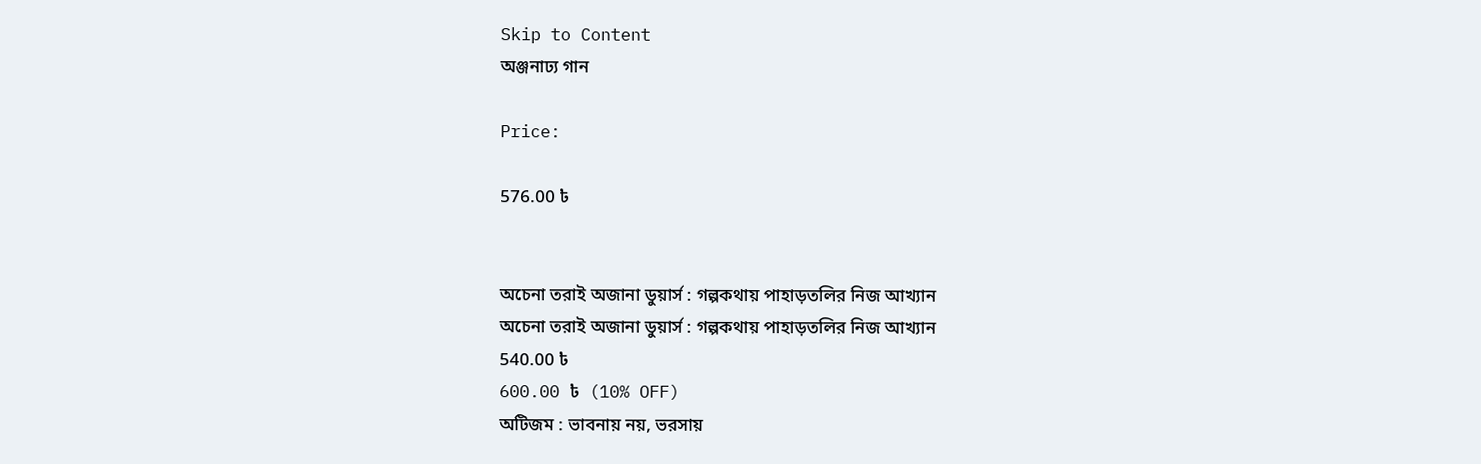Skip to Content
অঞ্জনাঢ্য গান

Price:

576.00 ৳


অচেনা তরাই অজানা ডুয়ার্স : গল্পকথায় পাহাড়তলির নিজ আখ্যান
অচেনা তরাই অজানা ডুয়ার্স : গল্পকথায় পাহাড়তলির নিজ আখ্যান
540.00 ৳
600.00 ৳ (10% OFF)
অটিজম : ভাবনায় নয়, ভরসায়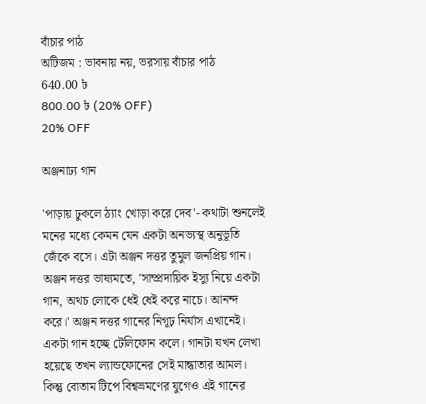বাঁচার পাঠ
অটিজম : ভাবনায় নয়, ভরসায় বাঁচার পাঠ
640.00 ৳
800.00 ৳ (20% OFF)
20% OFF

অঞ্জনাঢ্য গান

'পাড়ায় ঢুকলে ঠ্যাং খোড়া করে দেব'- কথাটা শুনলেই মনের মধ্যে কেমন যেন একটা অনভ্যস্থ অনুভূতি জেঁকে বসে। এটা অঞ্জন দত্তর তুমুল জনপ্রিয় গান। অঞ্জন দত্তর ভাষ্যমতে, 'সাম্প্রদায়িক ইস্যু নিয়ে একটা গান, অথচ লোকে ধেই ধেই করে নাচে। আনন্দ করে।' অঞ্জন দত্তর গানের নিগূঢ় নির্যাস এখানেই। একটা গান হচ্ছে টেলিফোন কলে। গানটা যখন লেখা হয়েছে তখন ল্যান্ডফোনের সেই মান্ধাতার আমল। কিন্তু বোতাম টিপে বিশ্বভ্রমণের যুগেও এই গানের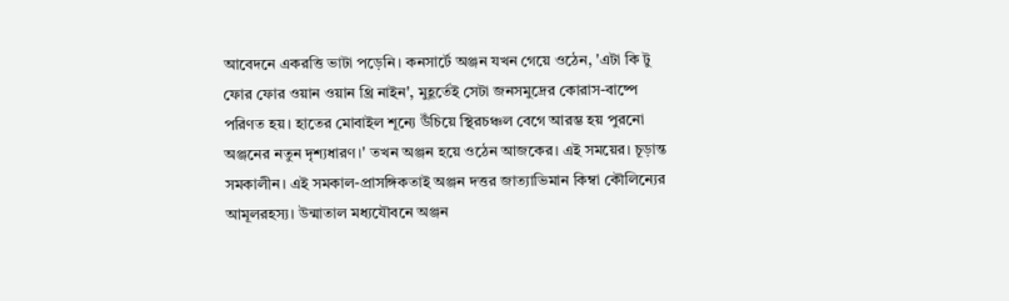আবেদনে একরত্তি ভাটা পড়েনি। কনসার্টে অঞ্জন যখন গেয়ে ওঠেন, 'এটা কি টু ফোর ফোর ওয়ান ওয়ান থ্রি নাইন', মুহূর্তেই সেটা জনসমুদ্রের কোরাস-বাষ্পে পরিণত হয়। হাতের মোবাইল শূন্যে উঁচিয়ে স্থিরচঞ্চল বেগে আরম্ভ হয় পুরনো অঞ্জনের নতুন দৃশ্যধারণ।' তখন অঞ্জন হয়ে ওঠেন আজকের। এই সময়ের। চূড়ান্ত সমকালীন। এই সমকাল-প্রাসঙ্গিকতাই অঞ্জন দত্তর জাত্যাভিমান কিম্বা কৌলিন্যের আমূলরহস্য। উন্মাতাল মধ্যযৌবনে অঞ্জন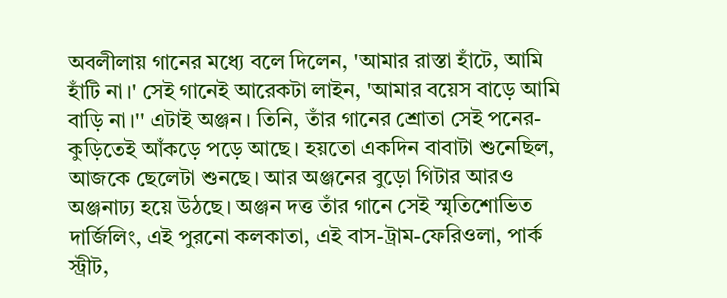অবলীলায় গানের মধ্যে বলে দিলেন, 'আমার রাস্তা হাঁটে, আমি হাঁটি না।' সেই গানেই আরেকটা লাইন, 'আমার বয়েস বাড়ে আমি বাড়ি না।'' এটাই অঞ্জন। তিনি, তাঁর গানের শ্রোতা সেই পনের-কুড়িতেই আঁকড়ে পড়ে আছে। হয়তো একদিন বাবাটা শুনেছিল, আজকে ছেলেটা শুনছে। আর অঞ্জনের বুড়ো গিটার আরও অঞ্জনাঢ্য হয়ে উঠছে। অঞ্জন দত্ত তাঁর গানে সেই স্মৃতিশোভিত দার্জিলিং, এই পুরনো কলকাতা, এই বাস-ট্রাম-ফেরিওলা, পার্ক স্ট্রীট,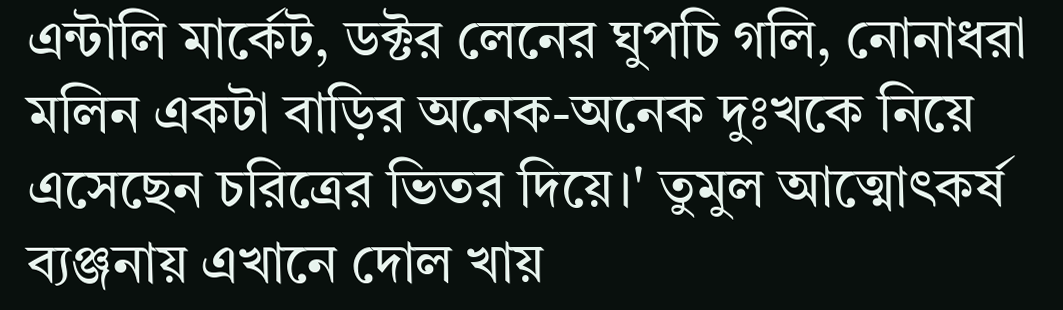এন্টালি মার্কেট, ডক্টর লেনের ঘুপচি গলি, নোনাধরা মলিন একটা বাড়ির অনেক-অনেক দুঃখকে নিয়ে এসেছেন চরিত্রের ভিতর দিয়ে।' তুমুল আত্মোৎকর্ষ ব্যঞ্জনায় এখানে দোল খায়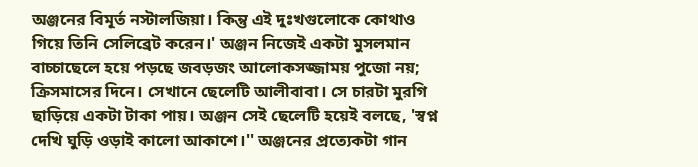অঞ্জনের বিমূর্ত নস্টালজিয়া। কিন্তু এই দুঃখগুলোকে কোথাও গিয়ে তিনি সেলিব্রেট করেন।' অঞ্জন নিজেই একটা মুসলমান বাচ্চাছেলে হয়ে পড়ছে জবড়জং আলোকসজ্জাময় পুজো নয়; ক্রিসমাসের দিনে। সেখানে ছেলেটি আলীবাবা। সে চারটা মুরগি ছাড়িয়ে একটা টাকা পায়। অঞ্জন সেই ছেলেটি হয়েই বলছে, 'স্বপ্ন দেখি ঘুড়ি ওড়াই কালো আকাশে।'' অঞ্জনের প্রত্যেকটা গান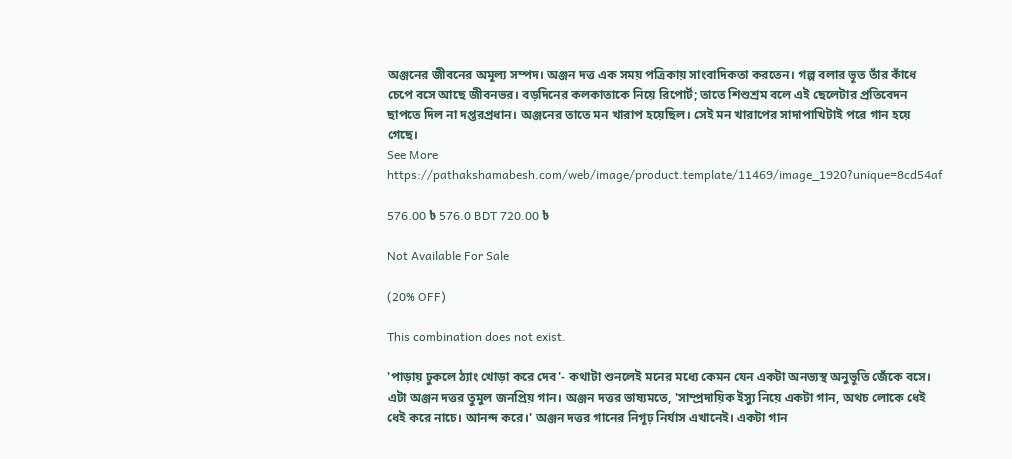অঞ্জনের জীবনের অমূল্য সম্পদ। অঞ্জন দত্ত এক সময় পত্রিকায় সাংবাদিকতা করতেন। গল্প বলার ভূত তাঁর কাঁধে চেপে বসে আছে জীবনভর। বড়দিনের কলকাতাকে নিয়ে রিপোর্ট; তাতে শিশুশ্রম বলে এই ছেলেটার প্রতিবেদন ছাপতে দিল না দপ্তরপ্রধান। অঞ্জনের তাতে মন খারাপ হয়েছিল। সেই মন খারাপের সাদাপাখিটাই পরে গান হয়ে গেছে।
See More
https://pathakshamabesh.com/web/image/product.template/11469/image_1920?unique=8cd54af

576.00 ৳ 576.0 BDT 720.00 ৳

Not Available For Sale

(20% OFF)

This combination does not exist.

'পাড়ায় ঢুকলে ঠ্যাং খোড়া করে দেব'- কথাটা শুনলেই মনের মধ্যে কেমন যেন একটা অনভ্যস্থ অনুভূতি জেঁকে বসে। এটা অঞ্জন দত্তর তুমুল জনপ্রিয় গান। অঞ্জন দত্তর ভাষ্যমতে, 'সাম্প্রদায়িক ইস্যু নিয়ে একটা গান, অথচ লোকে ধেই ধেই করে নাচে। আনন্দ করে।' অঞ্জন দত্তর গানের নিগূঢ় নির্যাস এখানেই। একটা গান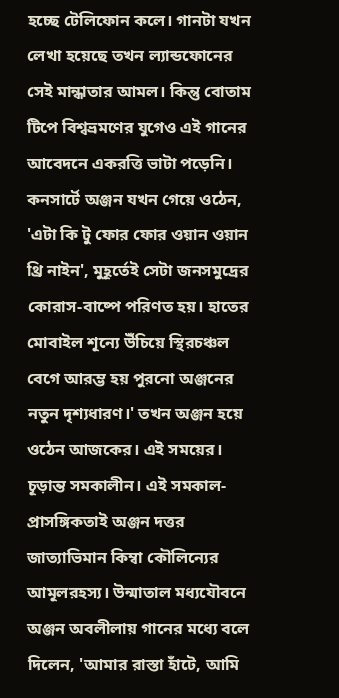হচ্ছে টেলিফোন কলে। গানটা যখন লেখা হয়েছে তখন ল্যান্ডফোনের সেই মান্ধাতার আমল। কিন্তু বোতাম টিপে বিশ্বভ্রমণের যুগেও এই গানের আবেদনে একরত্তি ভাটা পড়েনি। কনসার্টে অঞ্জন যখন গেয়ে ওঠেন, 'এটা কি টু ফোর ফোর ওয়ান ওয়ান থ্রি নাইন', মুহূর্তেই সেটা জনসমুদ্রের কোরাস-বাষ্পে পরিণত হয়। হাতের মোবাইল শূন্যে উঁচিয়ে স্থিরচঞ্চল বেগে আরম্ভ হয় পুরনো অঞ্জনের নতুন দৃশ্যধারণ।' তখন অঞ্জন হয়ে ওঠেন আজকের। এই সময়ের। চূড়ান্ত সমকালীন। এই সমকাল-প্রাসঙ্গিকতাই অঞ্জন দত্তর জাত্যাভিমান কিম্বা কৌলিন্যের আমূলরহস্য। উন্মাতাল মধ্যযৌবনে অঞ্জন অবলীলায় গানের মধ্যে বলে দিলেন, 'আমার রাস্তা হাঁটে, আমি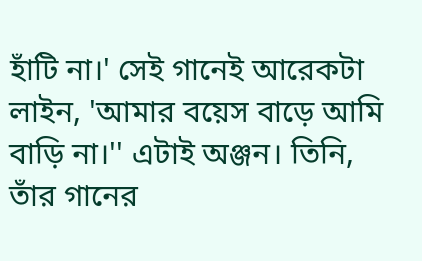হাঁটি না।' সেই গানেই আরেকটা লাইন, 'আমার বয়েস বাড়ে আমি বাড়ি না।'' এটাই অঞ্জন। তিনি, তাঁর গানের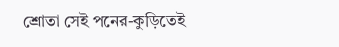শ্রোতা সেই পনের-কুড়িতেই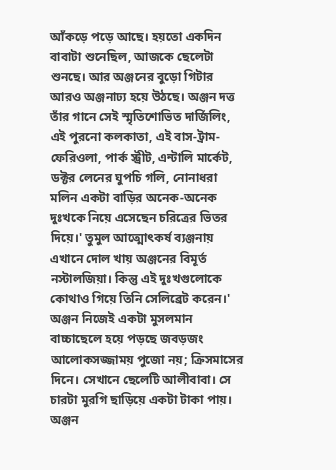আঁকড়ে পড়ে আছে। হয়তো একদিন বাবাটা শুনেছিল, আজকে ছেলেটা শুনছে। আর অঞ্জনের বুড়ো গিটার আরও অঞ্জনাঢ্য হয়ে উঠছে। অঞ্জন দত্ত তাঁর গানে সেই স্মৃতিশোভিত দার্জিলিং, এই পুরনো কলকাতা, এই বাস-ট্রাম-ফেরিওলা, পার্ক স্ট্রীট, এন্টালি মার্কেট, ডক্টর লেনের ঘুপচি গলি, নোনাধরা মলিন একটা বাড়ির অনেক-অনেক দুঃখকে নিয়ে এসেছেন চরিত্রের ভিতর দিয়ে।' তুমুল আত্মোৎকর্ষ ব্যঞ্জনায় এখানে দোল খায় অঞ্জনের বিমূর্ত নস্টালজিয়া। কিন্তু এই দুঃখগুলোকে কোথাও গিয়ে তিনি সেলিব্রেট করেন।' অঞ্জন নিজেই একটা মুসলমান বাচ্চাছেলে হয়ে পড়ছে জবড়জং আলোকসজ্জাময় পুজো নয়; ক্রিসমাসের দিনে। সেখানে ছেলেটি আলীবাবা। সে চারটা মুরগি ছাড়িয়ে একটা টাকা পায়। অঞ্জন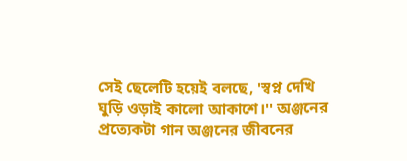সেই ছেলেটি হয়েই বলছে, 'স্বপ্ন দেখি ঘুড়ি ওড়াই কালো আকাশে।'' অঞ্জনের প্রত্যেকটা গান অঞ্জনের জীবনের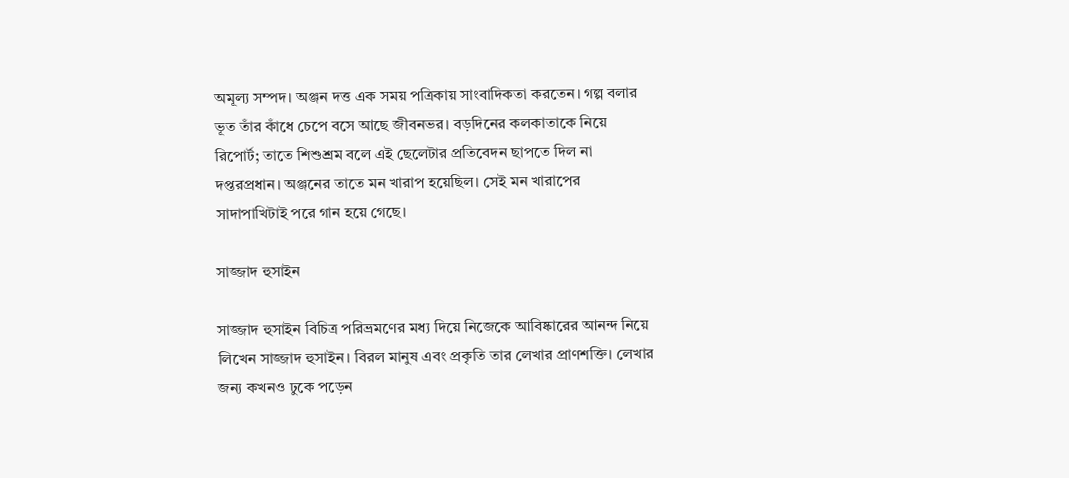অমূল্য সম্পদ। অঞ্জন দত্ত এক সময় পত্রিকায় সাংবাদিকতা করতেন। গল্প বলার ভূত তাঁর কাঁধে চেপে বসে আছে জীবনভর। বড়দিনের কলকাতাকে নিয়ে রিপোর্ট; তাতে শিশুশ্রম বলে এই ছেলেটার প্রতিবেদন ছাপতে দিল না দপ্তরপ্রধান। অঞ্জনের তাতে মন খারাপ হয়েছিল। সেই মন খারাপের সাদাপাখিটাই পরে গান হয়ে গেছে।

সাজ্জাদ হুসাইন

সাজ্জাদ হুসাইন বিচিত্র পরিভ্রমণের মধ্য দিয়ে নিজেকে আবিষ্কারের আনন্দ নিয়ে লিখেন সাজ্জাদ হুসাইন। বিরল মানুষ এবং প্রকৃতি তার লেখার প্রাণশক্তি। লেখার জন্য কখনও ঢুকে পড়েন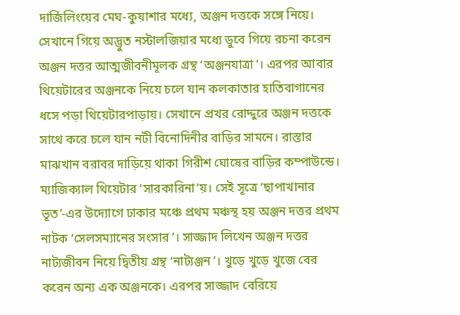দার্জিলিংয়ের মেঘ-কুয়াশার মধ্যে, অঞ্জন দত্তকে সঙ্গে নিয়ে। সেখানে গিয়ে অদ্ভুত নস্টালজিয়ার মধ্যে ডুবে গিয়ে রচনা করেন অঞ্জন দত্তর আত্মজীবনীমূলক গ্রন্থ ‘অঞ্জনযাত্রা’। এরপর আবার থিয়েটারের অঞ্জনকে নিয়ে চলে যান কলকাতার হাতিবাগানের ধসে পড়া থিয়েটারপাড়ায়। সেখানে প্রখর রোদ্দুরে অঞ্জন দত্তকে সাথে করে চলে যান নটী বিনোদিনীর বাড়ির সামনে। রাস্তার মাঝখান বরাবর দাড়িয়ে থাকা গিরীশ ঘোষের বাড়ির কম্পাউন্ডে। ম্যাজিক্যাল থিয়েটার ‘সারকারিনা’য়। সেই সূত্রে ‘ছাপাখানার ভূত’-এর উদ্যোগে ঢাকার মঞ্চে প্রথম মঞ্চস্থ হয় অঞ্জন দত্তর প্রথম নাটক ‘সেলসম্যানের সংসার’। সাজ্জাদ লিখেন অঞ্জন দত্তর নাট্যজীবন নিয়ে দ্বিতীয় গ্রন্থ ‘নাট্যঞ্জন’। খুড়ে খুড়ে খুজে বের করেন অন্য এক অঞ্জনকে। এরপর সাজ্জাদ বেরিয়ে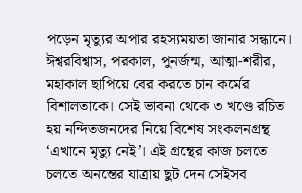পড়েন মৃত্যুর অপার রহস্যময়তা জানার সন্ধানে। ঈশ্বরবিশ্বাস, পরকাল, পুনর্জন্ম, আত্মা-শরীর, মহাকাল ছাপিয়ে বের করতে চান কর্মের বিশালতাকে। সেই ভাবনা থেকে ৩ খণ্ডে রচিত হয় নন্দিতজনদের নিয়ে বিশেষ সংকলনগ্রন্থ ‘এখানে মৃত্যু নেই’। এই গ্রন্থের কাজ চলতে চলতে অনন্তের যাত্রায় ছুট দেন সেইসব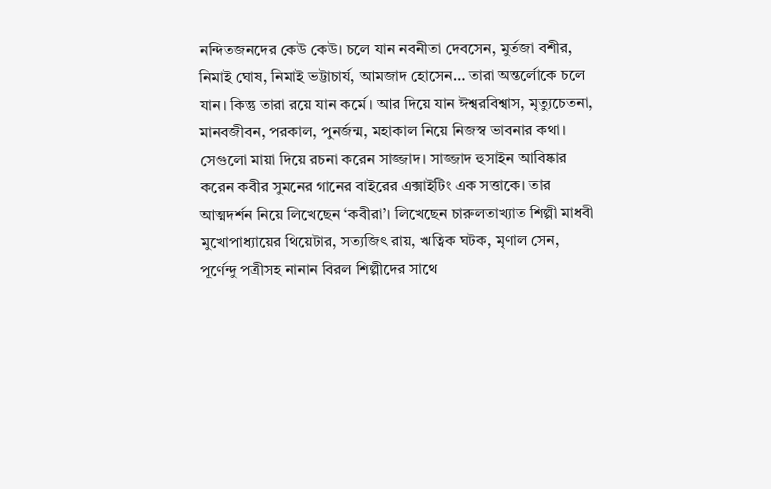নন্দিতজনদের কেউ কেউ। চলে যান নবনীতা দেবসেন, মুর্তজা বশীর, নিমাই ঘোষ, নিমাই ভট্টাচার্য, আমজাদ হোসেন… তারা অন্তর্লোকে চলে যান। কিন্তু তারা রয়ে যান কর্মে। আর দিয়ে যান ঈশ্বরবিশ্বাস, মৃত্যুচেতনা, মানবজীবন, পরকাল, পুনর্জন্ম, মহাকাল নিয়ে নিজস্ব ভাবনার কথা। সেগুলো মায়া দিয়ে রচনা করেন সাজ্জাদ। সাজ্জাদ হুসাইন আবিষ্কার করেন কবীর সুমনের গানের বাইরের এক্সাইটিং এক সত্তাকে। তার আত্মদর্শন নিয়ে লিখেছেন ‘কবীরা’। লিখেছেন চারুলতাখ্যাত শিল্পী মাধবী মুখোপাধ্যায়ের থিয়েটার, সত্যজিৎ রায়, ঋত্বিক ঘটক, মৃণাল সেন, পূর্ণেন্দু পত্রীসহ নানান বিরল শিল্পীদের সাথে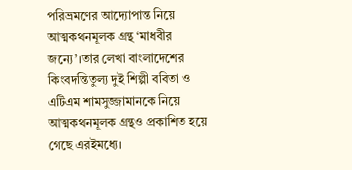পরিভ্রমণের আদ্যোপান্ত নিয়ে আত্মকথনমূলক গ্রন্থ ‘মাধবীর জন্যে’।তার লেখা বাংলাদেশের কিংবদন্তিতুল্য দুই শিল্পী ববিতা ও এটিএম শামসুজ্জামানকে নিয়ে আত্মকথনমূলক গ্রন্থও প্রকাশিত হয়ে গেছে এরইমধ্যে।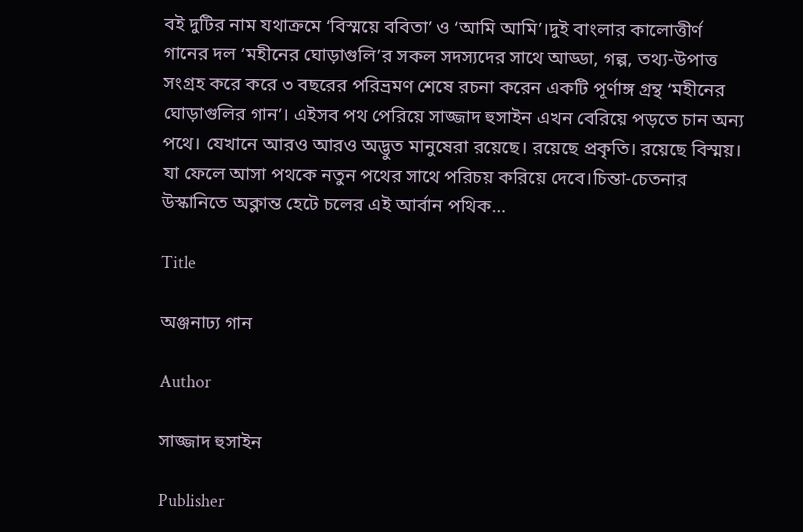বই দুটির নাম যথাক্রমে ‘বিস্ময়ে ববিতা’ ও ‘আমি আমি’।দুই বাংলার কালোত্তীর্ণ গানের দল ‘মহীনের ঘোড়াগুলি’র সকল সদস্যদের সাথে আড্ডা, গল্প, তথ্য-উপাত্ত সংগ্রহ করে করে ৩ বছরের পরিভ্রমণ শেষে রচনা করেন একটি পূর্ণাঙ্গ গ্রন্থ ‘মহীনের ঘোড়াগুলির গান’। এইসব পথ পেরিয়ে সাজ্জাদ হুসাইন এখন বেরিয়ে পড়তে চান অন্য পথে। যেখানে আরও আরও অদ্ভুত মানুষেরা রয়েছে। রয়েছে প্রকৃতি। রয়েছে বিস্ময়। যা ফেলে আসা পথকে নতুন পথের সাথে পরিচয় করিয়ে দেবে।চিন্তা-চেতনার উস্কানিতে অক্লান্ত হেটে চলের এই আর্বান পথিক…

Title

অঞ্জনাঢ্য গান

Author

সাজ্জাদ হুসাইন

Publisher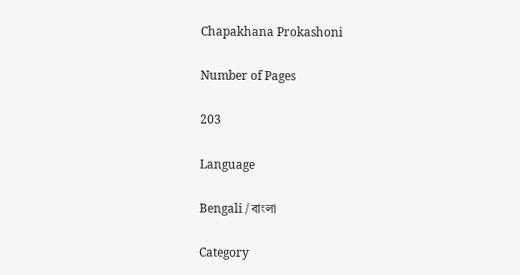Chapakhana Prokashoni

Number of Pages

203

Language

Bengali / বাংলা

Category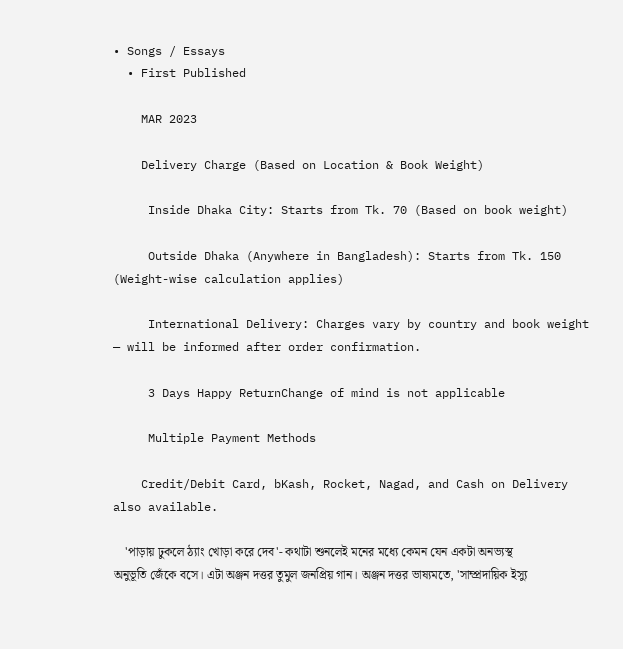• Songs / Essays
  • First Published

    MAR 2023

    Delivery Charge (Based on Location & Book Weight)

     Inside Dhaka City: Starts from Tk. 70 (Based on book weight)

     Outside Dhaka (Anywhere in Bangladesh): Starts from Tk. 150 (Weight-wise calculation applies)

     International Delivery: Charges vary by country and book weight — will be informed after order confirmation.

     3 Days Happy ReturnChange of mind is not applicable

     Multiple Payment Methods

    Credit/Debit Card, bKash, Rocket, Nagad, and Cash on Delivery also available.

    'পাড়ায় ঢুকলে ঠ্যাং খোড়া করে দেব'- কথাটা শুনলেই মনের মধ্যে কেমন যেন একটা অনভ্যস্থ অনুভূতি জেঁকে বসে। এটা অঞ্জন দত্তর তুমুল জনপ্রিয় গান। অঞ্জন দত্তর ভাষ্যমতে, 'সাম্প্রদায়িক ইস্যু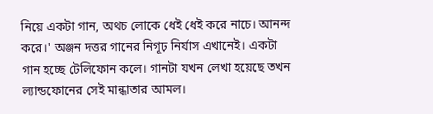নিয়ে একটা গান, অথচ লোকে ধেই ধেই করে নাচে। আনন্দ করে।' অঞ্জন দত্তর গানের নিগূঢ় নির্যাস এখানেই। একটা গান হচ্ছে টেলিফোন কলে। গানটা যখন লেখা হয়েছে তখন ল্যান্ডফোনের সেই মান্ধাতার আমল।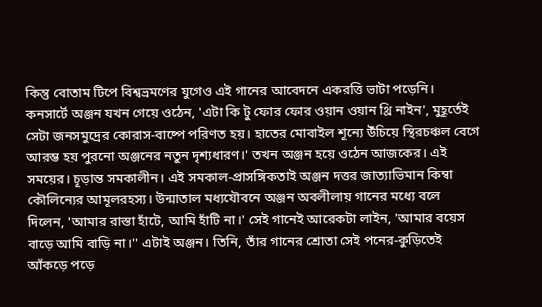কিন্তু বোতাম টিপে বিশ্বভ্রমণের যুগেও এই গানের আবেদনে একরত্তি ভাটা পড়েনি। কনসার্টে অঞ্জন যখন গেয়ে ওঠেন, 'এটা কি টু ফোর ফোর ওয়ান ওয়ান থ্রি নাইন', মুহূর্তেই সেটা জনসমুদ্রের কোরাস-বাষ্পে পরিণত হয়। হাতের মোবাইল শূন্যে উঁচিয়ে স্থিরচঞ্চল বেগে আরম্ভ হয় পুরনো অঞ্জনের নতুন দৃশ্যধারণ।' তখন অঞ্জন হয়ে ওঠেন আজকের। এই সময়ের। চূড়ান্ত সমকালীন। এই সমকাল-প্রাসঙ্গিকতাই অঞ্জন দত্তর জাত্যাভিমান কিম্বা কৌলিন্যের আমূলরহস্য। উন্মাতাল মধ্যযৌবনে অঞ্জন অবলীলায় গানের মধ্যে বলে দিলেন, 'আমার রাস্তা হাঁটে, আমি হাঁটি না।' সেই গানেই আরেকটা লাইন, 'আমার বয়েস বাড়ে আমি বাড়ি না।'' এটাই অঞ্জন। তিনি, তাঁর গানের শ্রোতা সেই পনের-কুড়িতেই আঁকড়ে পড়ে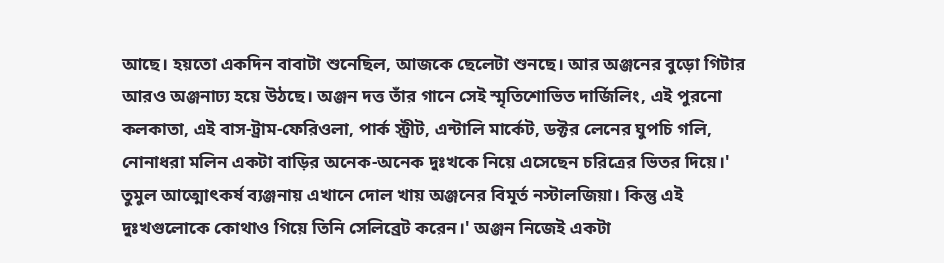আছে। হয়তো একদিন বাবাটা শুনেছিল, আজকে ছেলেটা শুনছে। আর অঞ্জনের বুড়ো গিটার আরও অঞ্জনাঢ্য হয়ে উঠছে। অঞ্জন দত্ত তাঁর গানে সেই স্মৃতিশোভিত দার্জিলিং, এই পুরনো কলকাতা, এই বাস-ট্রাম-ফেরিওলা, পার্ক স্ট্রীট, এন্টালি মার্কেট, ডক্টর লেনের ঘুপচি গলি, নোনাধরা মলিন একটা বাড়ির অনেক-অনেক দুঃখকে নিয়ে এসেছেন চরিত্রের ভিতর দিয়ে।' তুমুল আত্মোৎকর্ষ ব্যঞ্জনায় এখানে দোল খায় অঞ্জনের বিমূর্ত নস্টালজিয়া। কিন্তু এই দুঃখগুলোকে কোথাও গিয়ে তিনি সেলিব্রেট করেন।' অঞ্জন নিজেই একটা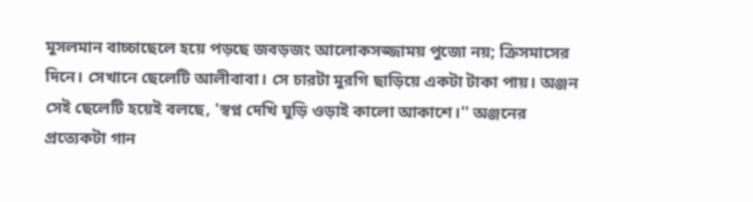মুসলমান বাচ্চাছেলে হয়ে পড়ছে জবড়জং আলোকসজ্জাময় পুজো নয়; ক্রিসমাসের দিনে। সেখানে ছেলেটি আলীবাবা। সে চারটা মুরগি ছাড়িয়ে একটা টাকা পায়। অঞ্জন সেই ছেলেটি হয়েই বলছে, 'স্বপ্ন দেখি ঘুড়ি ওড়াই কালো আকাশে।'' অঞ্জনের প্রত্যেকটা গান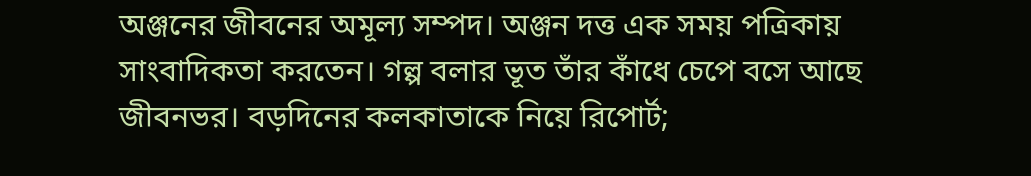অঞ্জনের জীবনের অমূল্য সম্পদ। অঞ্জন দত্ত এক সময় পত্রিকায় সাংবাদিকতা করতেন। গল্প বলার ভূত তাঁর কাঁধে চেপে বসে আছে জীবনভর। বড়দিনের কলকাতাকে নিয়ে রিপোর্ট;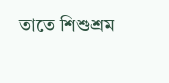তাতে শিশুশ্রম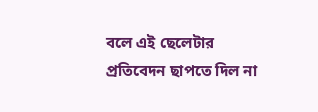বলে এই ছেলেটার প্রতিবেদন ছাপতে দিল না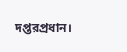দপ্তরপ্রধান।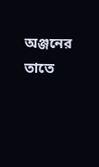অঞ্জনের তাতে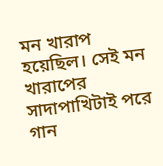মন খারাপ হয়েছিল। সেই মন খারাপের সাদাপাখিটাই পরে গান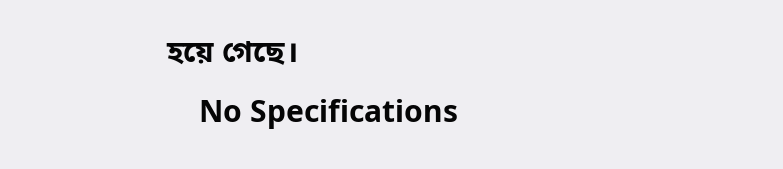হয়ে গেছে।
    No Specifications